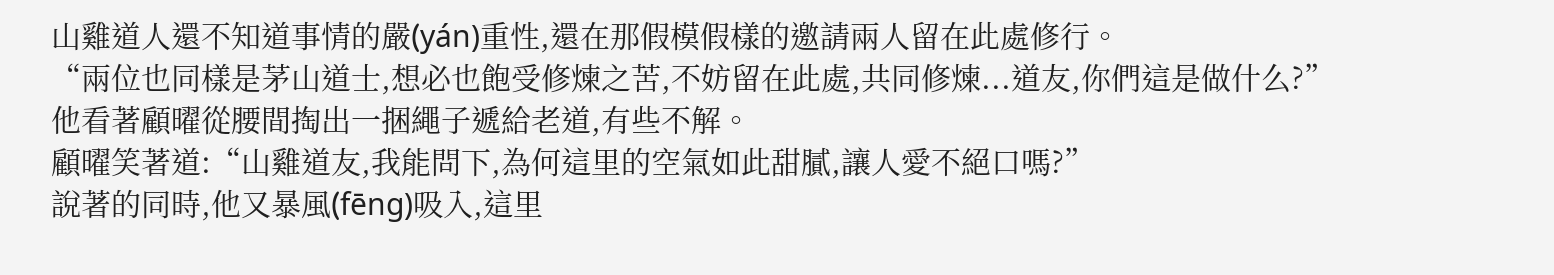山雞道人還不知道事情的嚴(yán)重性,還在那假模假樣的邀請兩人留在此處修行。
“兩位也同樣是茅山道士,想必也飽受修煉之苦,不妨留在此處,共同修煉...道友,你們這是做什么?”
他看著顧曜從腰間掏出一捆繩子遞給老道,有些不解。
顧曜笑著道:“山雞道友,我能問下,為何這里的空氣如此甜膩,讓人愛不絕口嗎?”
說著的同時,他又暴風(fēng)吸入,這里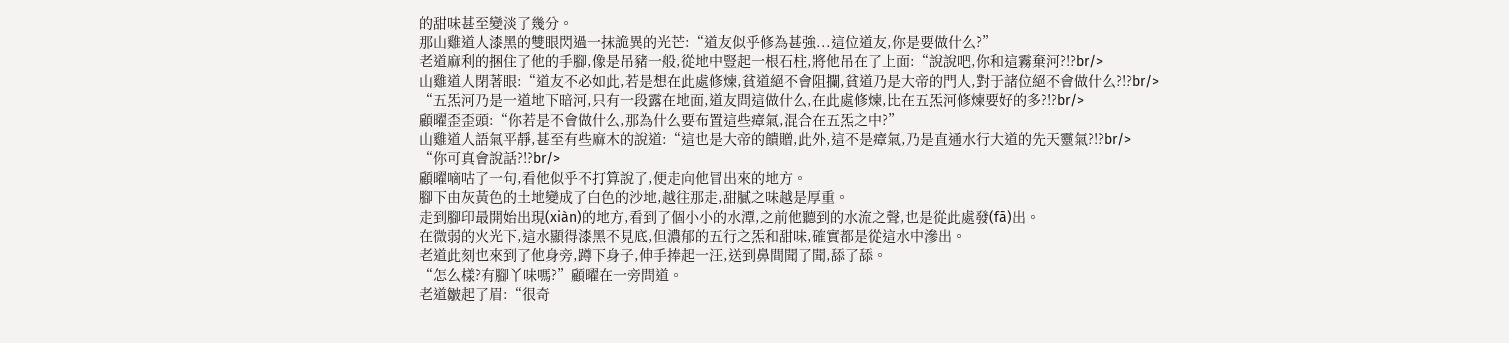的甜味甚至變淡了幾分。
那山雞道人漆黑的雙眼閃過一抹詭異的光芒:“道友似乎修為甚強...這位道友,你是要做什么?”
老道麻利的捆住了他的手腳,像是吊豬一般,從地中豎起一根石柱,將他吊在了上面:“說說吧,你和這霧棄河?!?br/>
山雞道人閉著眼:“道友不必如此,若是想在此處修煉,貧道絕不會阻攔,貧道乃是大帝的門人,對于諸位絕不會做什么?!?br/>
“五炁河乃是一道地下暗河,只有一段露在地面,道友問這做什么,在此處修煉,比在五炁河修煉要好的多?!?br/>
顧曜歪歪頭:“你若是不會做什么,那為什么要布置這些瘴氣,混合在五炁之中?”
山雞道人語氣平靜,甚至有些麻木的說道:“這也是大帝的饋贈,此外,這不是瘴氣,乃是直通水行大道的先天靈氣?!?br/>
“你可真會說話?!?br/>
顧曜嘀咕了一句,看他似乎不打算說了,便走向他冒出來的地方。
腳下由灰黃色的土地變成了白色的沙地,越往那走,甜膩之味越是厚重。
走到腳印最開始出現(xiàn)的地方,看到了個小小的水潭,之前他聽到的水流之聲,也是從此處發(fā)出。
在微弱的火光下,這水顯得漆黑不見底,但濃郁的五行之炁和甜味,確實都是從這水中滲出。
老道此刻也來到了他身旁,蹲下身子,伸手捧起一汪,送到鼻間聞了聞,舔了舔。
“怎么樣?有腳丫味嗎?”顧曜在一旁問道。
老道皺起了眉:“很奇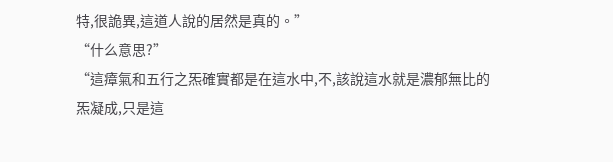特,很詭異,這道人說的居然是真的。”
“什么意思?”
“這瘴氣和五行之炁確實都是在這水中,不,該說這水就是濃郁無比的炁凝成,只是這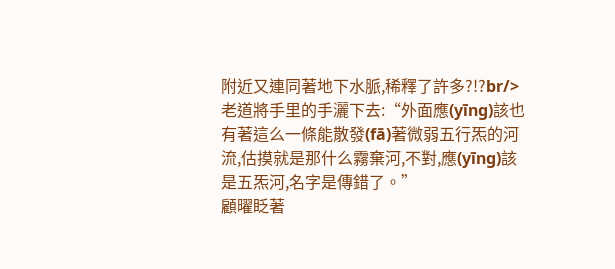附近又連同著地下水脈,稀釋了許多?!?br/>
老道將手里的手灑下去:“外面應(yīng)該也有著這么一條能散發(fā)著微弱五行炁的河流,估摸就是那什么霧棄河,不對,應(yīng)該是五炁河,名字是傳錯了。”
顧曜眨著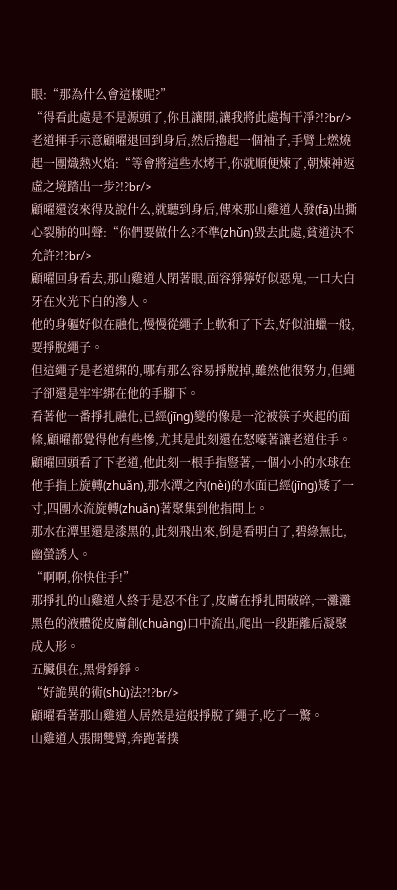眼:“那為什么會這樣呢?”
“得看此處是不是源頭了,你且讓開,讓我將此處掏干凈?!?br/>
老道揮手示意顧曜退回到身后,然后擼起一個袖子,手臂上燃燒起一團熾熱火焰:“等會將這些水烤干,你就順便煉了,朝煉神返虛之境踏出一步?!?br/>
顧曜還沒來得及說什么,就聽到身后,傳來那山雞道人發(fā)出撕心裂肺的叫聲:“你們要做什么?不準(zhǔn)毀去此處,貧道決不允許?!?br/>
顧曜回身看去,那山雞道人閉著眼,面容猙獰好似惡鬼,一口大白牙在火光下白的滲人。
他的身軀好似在融化,慢慢從繩子上軟和了下去,好似油蠟一般,要掙脫繩子。
但這繩子是老道綁的,哪有那么容易掙脫掉,雖然他很努力,但繩子卻還是牢牢綁在他的手腳下。
看著他一番掙扎融化,已經(jīng)變的像是一沱被筷子夾起的面條,顧曜都覺得他有些慘,尤其是此刻還在怒嚎著讓老道住手。
顧曜回頭看了下老道,他此刻一根手指豎著,一個小小的水球在他手指上旋轉(zhuǎn),那水潭之內(nèi)的水面已經(jīng)矮了一寸,四團水流旋轉(zhuǎn)著聚集到他指間上。
那水在潭里還是漆黑的,此刻飛出來,倒是看明白了,碧綠無比,幽螢誘人。
“啊啊,你快住手!”
那掙扎的山雞道人終于是忍不住了,皮膚在掙扎間破碎,一灘灘黑色的液體從皮膚創(chuàng)口中流出,爬出一段距離后凝聚成人形。
五臟俱在,黑骨錚錚。
“好詭異的術(shù)法?!?br/>
顧曜看著那山雞道人居然是這般掙脫了繩子,吃了一驚。
山雞道人張開雙臂,奔跑著撲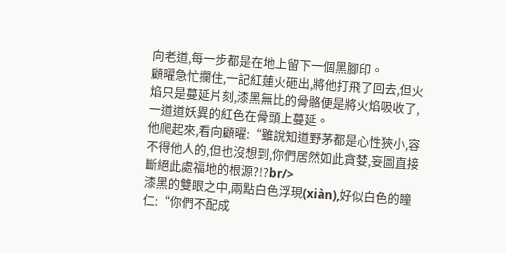向老道,每一步都是在地上留下一個黑腳印。
顧曜急忙攔住,一記紅蓮火砸出,將他打飛了回去,但火焰只是蔓延片刻,漆黑無比的骨骼便是將火焰吸收了,一道道妖異的紅色在骨頭上蔓延。
他爬起來,看向顧曜:“雖說知道野茅都是心性狹小,容不得他人的,但也沒想到,你們居然如此貪婪,妄圖直接斷絕此處福地的根源?!?br/>
漆黑的雙眼之中,兩點白色浮現(xiàn),好似白色的瞳仁:“你們不配成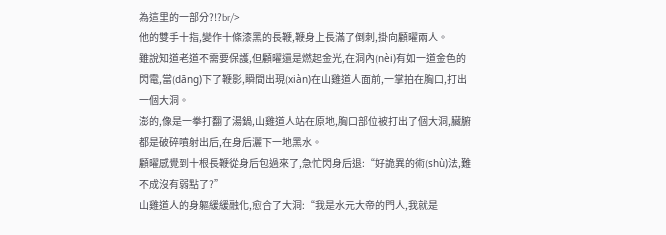為這里的一部分?!?br/>
他的雙手十指,變作十條漆黑的長鞭,鞭身上長滿了倒刺,掛向顧曜兩人。
雖說知道老道不需要保護,但顧曜還是燃起金光,在洞內(nèi)有如一道金色的閃電,當(dāng)下了鞭影,瞬間出現(xiàn)在山雞道人面前,一掌拍在胸口,打出一個大洞。
澎的,像是一拳打翻了湯鍋,山雞道人站在原地,胸口部位被打出了個大洞,臟腑都是破碎噴射出后,在身后灑下一地黑水。
顧曜感覺到十根長鞭從身后包過來了,急忙閃身后退:“好詭異的術(shù)法,難不成沒有弱點了?”
山雞道人的身軀緩緩融化,愈合了大洞:“我是水元大帝的門人,我就是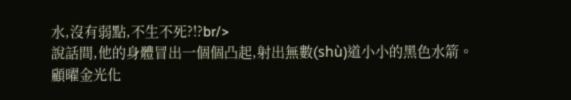水,沒有弱點,不生不死?!?br/>
說話間,他的身體冒出一個個凸起,射出無數(shù)道小小的黑色水箭。
顧曜金光化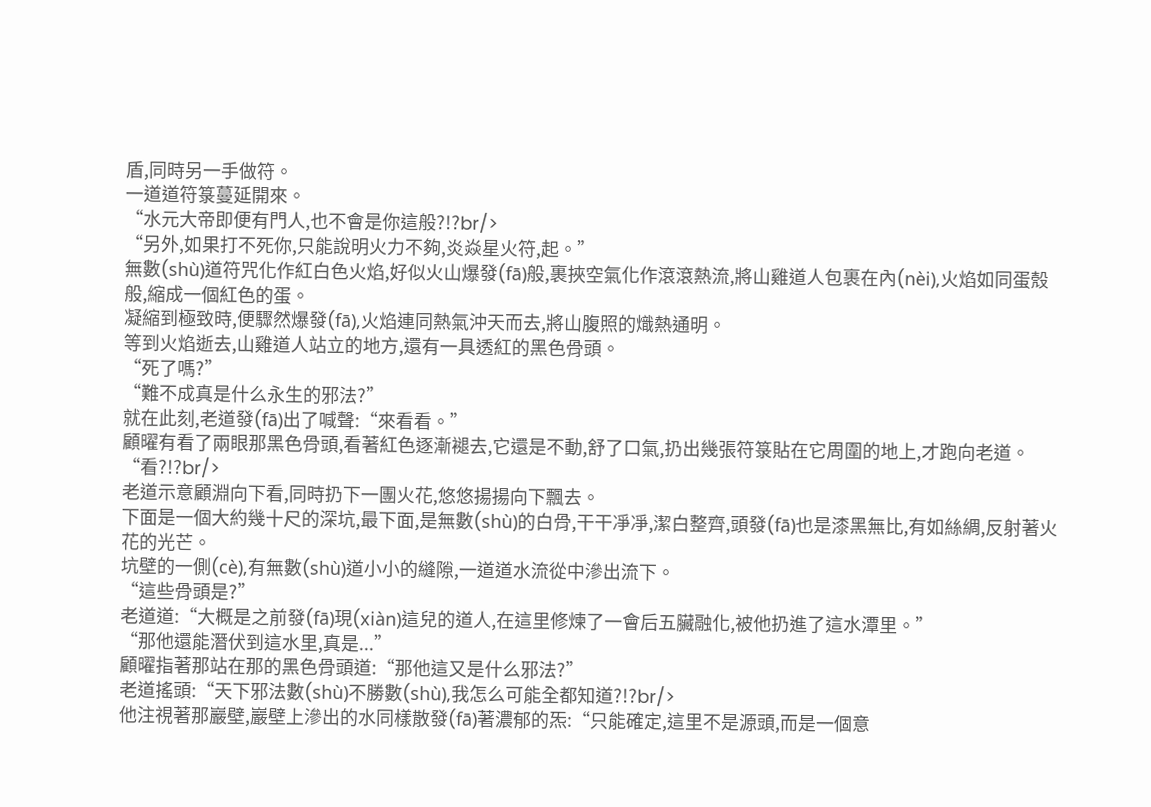盾,同時另一手做符。
一道道符箓蔓延開來。
“水元大帝即便有門人,也不會是你這般?!?br/>
“另外,如果打不死你,只能說明火力不夠,炎焱星火符,起。”
無數(shù)道符咒化作紅白色火焰,好似火山爆發(fā)般,裹挾空氣化作滾滾熱流,將山雞道人包裹在內(nèi),火焰如同蛋殼般,縮成一個紅色的蛋。
凝縮到極致時,便驟然爆發(fā),火焰連同熱氣沖天而去,將山腹照的熾熱通明。
等到火焰逝去,山雞道人站立的地方,還有一具透紅的黑色骨頭。
“死了嗎?”
“難不成真是什么永生的邪法?”
就在此刻,老道發(fā)出了喊聲:“來看看。”
顧曜有看了兩眼那黑色骨頭,看著紅色逐漸褪去,它還是不動,舒了口氣,扔出幾張符箓貼在它周圍的地上,才跑向老道。
“看?!?br/>
老道示意顧淵向下看,同時扔下一團火花,悠悠揚揚向下飄去。
下面是一個大約幾十尺的深坑,最下面,是無數(shù)的白骨,干干凈凈,潔白整齊,頭發(fā)也是漆黑無比,有如絲綢,反射著火花的光芒。
坑壁的一側(cè),有無數(shù)道小小的縫隙,一道道水流從中滲出流下。
“這些骨頭是?”
老道道:“大概是之前發(fā)現(xiàn)這兒的道人,在這里修煉了一會后五臟融化,被他扔進了這水潭里。”
“那他還能潛伏到這水里,真是...”
顧曜指著那站在那的黑色骨頭道:“那他這又是什么邪法?”
老道搖頭:“天下邪法數(shù)不勝數(shù),我怎么可能全都知道?!?br/>
他注視著那巖壁,巖壁上滲出的水同樣散發(fā)著濃郁的炁:“只能確定,這里不是源頭,而是一個意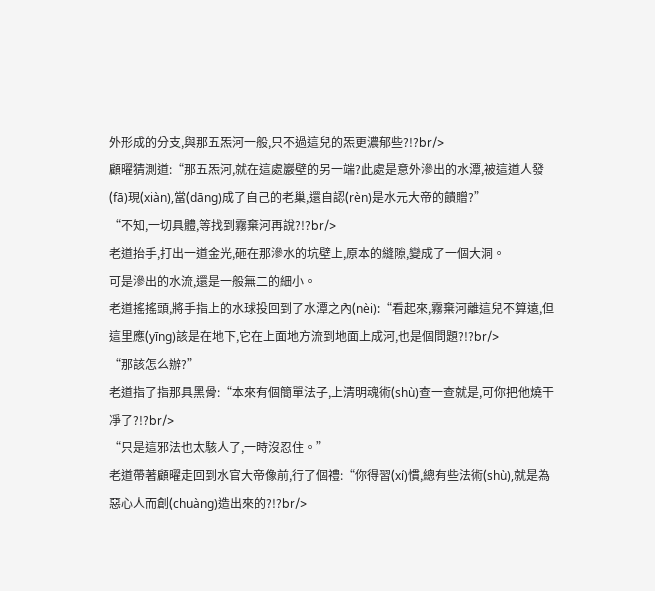外形成的分支,與那五炁河一般,只不過這兒的炁更濃郁些?!?br/>
顧曜猜測道:“那五炁河,就在這處巖壁的另一端?此處是意外滲出的水潭,被這道人發(fā)現(xiàn),當(dāng)成了自己的老巢,還自認(rèn)是水元大帝的饋贈?”
“不知,一切具體,等找到霧棄河再說?!?br/>
老道抬手,打出一道金光,砸在那滲水的坑壁上,原本的縫隙,變成了一個大洞。
可是滲出的水流,還是一般無二的細小。
老道搖搖頭,將手指上的水球投回到了水潭之內(nèi):“看起來,霧棄河離這兒不算遠,但這里應(yīng)該是在地下,它在上面地方流到地面上成河,也是個問題?!?br/>
“那該怎么辦?”
老道指了指那具黑骨:“本來有個簡單法子,上清明魂術(shù)查一查就是,可你把他燒干凈了?!?br/>
“只是這邪法也太駭人了,一時沒忍住。”
老道帶著顧曜走回到水官大帝像前,行了個禮:“你得習(xí)慣,總有些法術(shù),就是為惡心人而創(chuàng)造出來的?!?br/>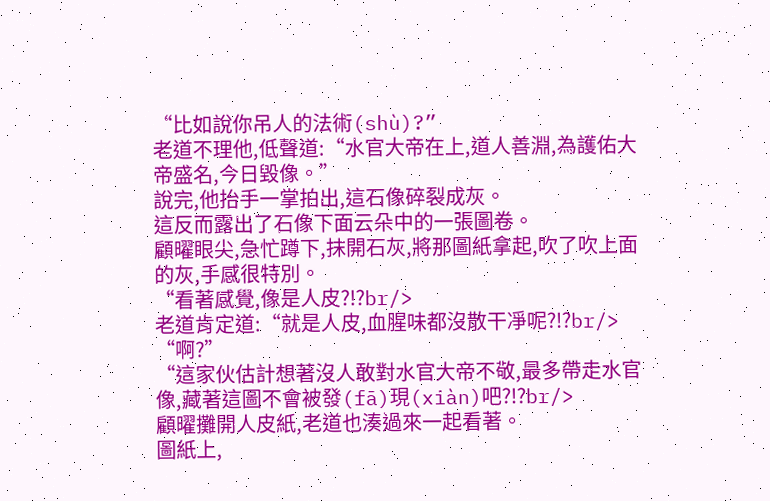“比如說你吊人的法術(shù)?”
老道不理他,低聲道:“水官大帝在上,道人善淵,為護佑大帝盛名,今日毀像。”
說完,他抬手一掌拍出,這石像碎裂成灰。
這反而露出了石像下面云朵中的一張圖卷。
顧曜眼尖,急忙蹲下,抹開石灰,將那圖紙拿起,吹了吹上面的灰,手感很特別。
“看著感覺,像是人皮?!?br/>
老道肯定道:“就是人皮,血腥味都沒散干凈呢?!?br/>
“啊?”
“這家伙估計想著沒人敢對水官大帝不敬,最多帶走水官像,藏著這圖不會被發(fā)現(xiàn)吧?!?br/>
顧曜攤開人皮紙,老道也湊過來一起看著。
圖紙上,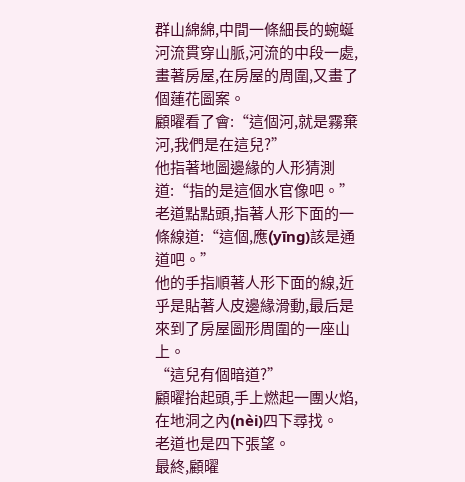群山綿綿,中間一條細長的蜿蜒河流貫穿山脈,河流的中段一處,畫著房屋,在房屋的周圍,又畫了個蓮花圖案。
顧曜看了會:“這個河,就是霧棄河,我們是在這兒?”
他指著地圖邊緣的人形猜測道:“指的是這個水官像吧。”
老道點點頭,指著人形下面的一條線道:“這個,應(yīng)該是通道吧。”
他的手指順著人形下面的線,近乎是貼著人皮邊緣滑動,最后是來到了房屋圖形周圍的一座山上。
“這兒有個暗道?”
顧曜抬起頭,手上燃起一團火焰,在地洞之內(nèi)四下尋找。
老道也是四下張望。
最終,顧曜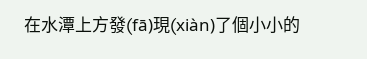在水潭上方發(fā)現(xiàn)了個小小的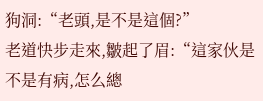狗洞:“老頭,是不是這個?”
老道快步走來,皺起了眉:“這家伙是不是有病,怎么總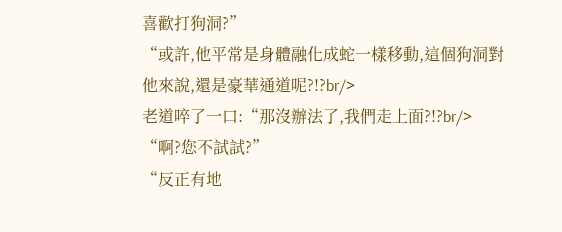喜歡打狗洞?”
“或許,他平常是身體融化成蛇一樣移動,這個狗洞對他來說,還是豪華通道呢?!?br/>
老道啐了一口:“那沒辦法了,我們走上面?!?br/>
“啊?您不試試?”
“反正有地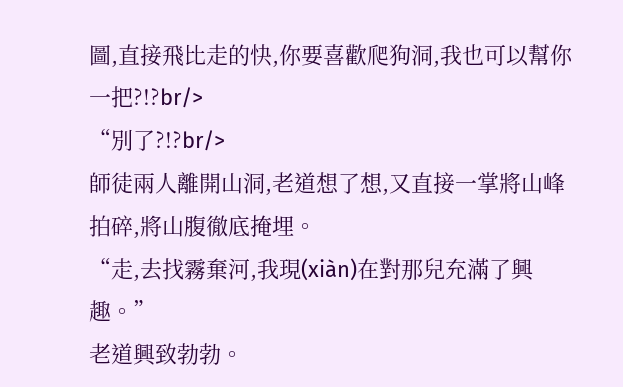圖,直接飛比走的快,你要喜歡爬狗洞,我也可以幫你一把?!?br/>
“別了?!?br/>
師徒兩人離開山洞,老道想了想,又直接一掌將山峰拍碎,將山腹徹底掩埋。
“走,去找霧棄河,我現(xiàn)在對那兒充滿了興趣。”
老道興致勃勃。